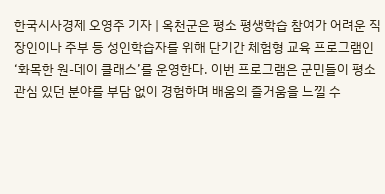한국시사경제 오영주 기자 | 옥천군은 평소 평생학습 참여가 어려운 직장인이나 주부 등 성인학습자를 위해 단기간 체험형 교육 프로그램인‘화목한 원-데이 클래스’를 운영한다. 이번 프로그램은 군민들이 평소 관심 있던 분야를 부담 없이 경험하며 배움의 즐거움을 느낄 수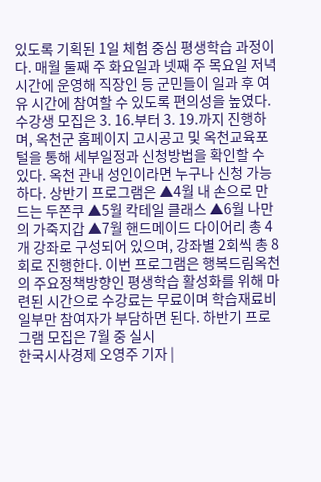있도록 기획된 1일 체험 중심 평생학습 과정이다. 매월 둘째 주 화요일과 넷째 주 목요일 저녁 시간에 운영해 직장인 등 군민들이 일과 후 여유 시간에 참여할 수 있도록 편의성을 높였다. 수강생 모집은 3. 16.부터 3. 19.까지 진행하며, 옥천군 홈페이지 고시공고 및 옥천교육포털을 통해 세부일정과 신청방법을 확인할 수 있다. 옥천 관내 성인이라면 누구나 신청 가능하다. 상반기 프로그램은 ▲4월 내 손으로 만드는 두쫀쿠 ▲5월 칵테일 클래스 ▲6월 나만의 가죽지갑 ▲7월 핸드메이드 다이어리 총 4개 강좌로 구성되어 있으며, 강좌별 2회씩 총 8회로 진행한다. 이번 프로그램은 행복드림옥천의 주요정책방향인 평생학습 활성화를 위해 마련된 시간으로 수강료는 무료이며 학습재료비 일부만 참여자가 부담하면 된다. 하반기 프로그램 모집은 7월 중 실시
한국시사경제 오영주 기자 |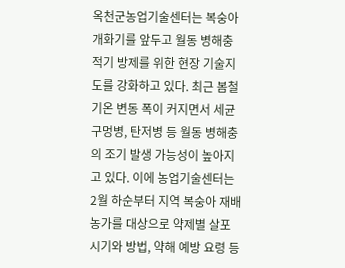옥천군농업기술센터는 복숭아 개화기를 앞두고 월동 병해충 적기 방제를 위한 현장 기술지도를 강화하고 있다. 최근 봄철 기온 변동 폭이 커지면서 세균구멍병, 탄저병 등 월동 병해충의 조기 발생 가능성이 높아지고 있다. 이에 농업기술센터는 2월 하순부터 지역 복숭아 재배 농가를 대상으로 약제별 살포 시기와 방법, 약해 예방 요령 등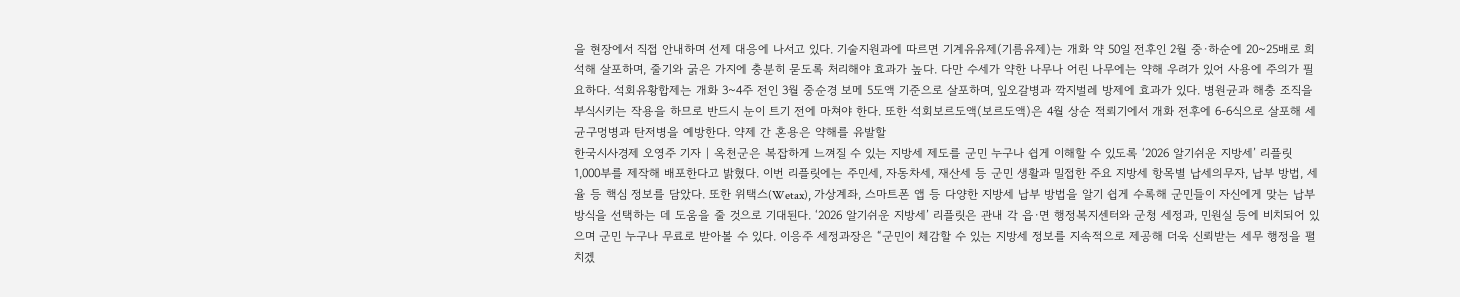을 현장에서 직접 안내하며 선제 대응에 나서고 있다. 기술지원과에 따르면 기계유유제(기름유제)는 개화 약 50일 전후인 2월 중·하순에 20~25배로 희석해 살포하며, 줄기와 굵은 가지에 충분히 묻도록 처리해야 효과가 높다. 다만 수세가 약한 나무나 어린 나무에는 약해 우려가 있어 사용에 주의가 필요하다. 석회유황합제는 개화 3~4주 전인 3월 중순경 보메 5도액 기준으로 살포하며, 잎오갈병과 깍지벌레 방제에 효과가 있다. 병원균과 해충 조직을 부식시키는 작용을 하므로 반드시 눈이 트기 전에 마쳐야 한다. 또한 석회보르도액(보르도액)은 4월 상순 적뢰기에서 개화 전후에 6-6식으로 살포해 세균구멍병과 탄저병을 예방한다. 약제 간 혼용은 약해를 유발할
한국시사경제 오영주 기자 | 옥천군은 복잡하게 느껴질 수 있는 지방세 제도를 군민 누구나 쉽게 이해할 수 있도록 ‘2026 알기쉬운 지방세’ 리플릿 1,000부를 제작해 배포한다고 밝혔다. 이번 리플릿에는 주민세, 자동차세, 재산세 등 군민 생활과 밀접한 주요 지방세 항목별 납세의무자, 납부 방법, 세율 등 핵심 정보를 담았다. 또한 위택스(Wetax), 가상계좌, 스마트폰 앱 등 다양한 지방세 납부 방법을 알기 쉽게 수록해 군민들이 자신에게 맞는 납부 방식을 선택하는 데 도움을 줄 것으로 기대된다. ‘2026 알기쉬운 지방세’ 리플릿은 관내 각 읍·면 행정복지센터와 군청 세정과, 민원실 등에 비치되어 있으며 군민 누구나 무료로 받아볼 수 있다. 이응주 세정과장은 “군민이 체감할 수 있는 지방세 정보를 지속적으로 제공해 더욱 신뢰받는 세무 행정을 펼치겠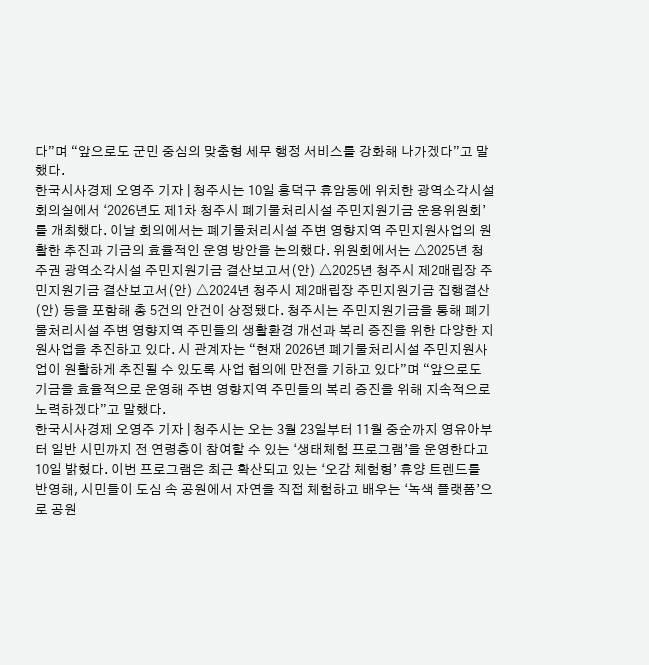다”며 “앞으로도 군민 중심의 맞춤형 세무 행정 서비스를 강화해 나가겠다”고 말했다.
한국시사경제 오영주 기자 | 청주시는 10일 흥덕구 휴암동에 위치한 광역소각시설 회의실에서 ‘2026년도 제1차 청주시 폐기물처리시설 주민지원기금 운용위원회’를 개최했다. 이날 회의에서는 폐기물처리시설 주변 영향지역 주민지원사업의 원활한 추진과 기금의 효율적인 운영 방안을 논의했다. 위원회에서는 △2025년 청주권 광역소각시설 주민지원기금 결산보고서(안) △2025년 청주시 제2매립장 주민지원기금 결산보고서(안) △2024년 청주시 제2매립장 주민지원기금 집행결산(안) 등을 포함해 총 5건의 안건이 상정됐다. 청주시는 주민지원기금을 통해 폐기물처리시설 주변 영향지역 주민들의 생활환경 개선과 복리 증진을 위한 다양한 지원사업을 추진하고 있다. 시 관계자는 “현재 2026년 폐기물처리시설 주민지원사업이 원활하게 추진될 수 있도록 사업 협의에 만전을 기하고 있다”며 “앞으로도 기금을 효율적으로 운영해 주변 영향지역 주민들의 복리 증진을 위해 지속적으로 노력하겠다”고 말했다.
한국시사경제 오영주 기자 | 청주시는 오는 3월 23일부터 11월 중순까지 영유아부터 일반 시민까지 전 연령층이 참여할 수 있는 ‘생태체험 프로그램’을 운영한다고 10일 밝혔다. 이번 프로그램은 최근 확산되고 있는 ‘오감 체험형’ 휴양 트렌드를 반영해, 시민들이 도심 속 공원에서 자연을 직접 체험하고 배우는 ‘녹색 플랫폼’으로 공원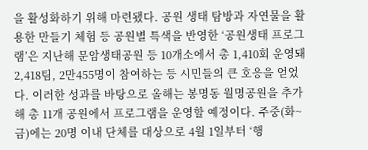을 활성화하기 위해 마련됐다. 공원 생태 탐방과 자연물을 활용한 만들기 체험 등 공원별 특색을 반영한 ‘공원생태 프로그램’은 지난해 문암생태공원 등 10개소에서 총 1,410회 운영돼 2,418팀, 2만455명이 참여하는 등 시민들의 큰 호응을 얻었다. 이러한 성과를 바탕으로 올해는 봉명동 월명공원을 추가해 총 11개 공원에서 프로그램을 운영할 예정이다. 주중(화~금)에는 20명 이내 단체를 대상으로 4월 1일부터 ‘행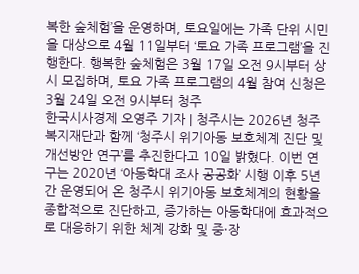복한 숲체험’을 운영하며, 토요일에는 가족 단위 시민을 대상으로 4월 11일부터 ‘토요 가족 프로그램’을 진행한다. 행복한 숲체험은 3월 17일 오전 9시부터 상시 모집하며, 토요 가족 프로그램의 4월 참여 신청은 3월 24일 오전 9시부터 청주
한국시사경제 오영주 기자 | 청주시는 2026년 청주복지재단과 함께 ‘청주시 위기아동 보호체계 진단 및 개선방안 연구’를 추진한다고 10일 밝혔다. 이번 연구는 2020년 ‘아동학대 조사 공공화’ 시행 이후 5년간 운영되어 온 청주시 위기아동 보호체계의 현황을 종합적으로 진단하고, 증가하는 아동학대에 효과적으로 대응하기 위한 체계 강화 및 중·장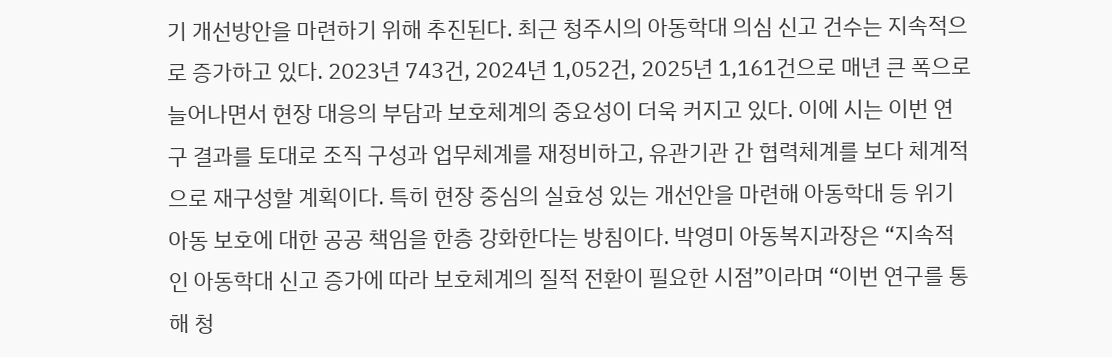기 개선방안을 마련하기 위해 추진된다. 최근 청주시의 아동학대 의심 신고 건수는 지속적으로 증가하고 있다. 2023년 743건, 2024년 1,052건, 2025년 1,161건으로 매년 큰 폭으로 늘어나면서 현장 대응의 부담과 보호체계의 중요성이 더욱 커지고 있다. 이에 시는 이번 연구 결과를 토대로 조직 구성과 업무체계를 재정비하고, 유관기관 간 협력체계를 보다 체계적으로 재구성할 계획이다. 특히 현장 중심의 실효성 있는 개선안을 마련해 아동학대 등 위기아동 보호에 대한 공공 책임을 한층 강화한다는 방침이다. 박영미 아동복지과장은 “지속적인 아동학대 신고 증가에 따라 보호체계의 질적 전환이 필요한 시점”이라며 “이번 연구를 통해 청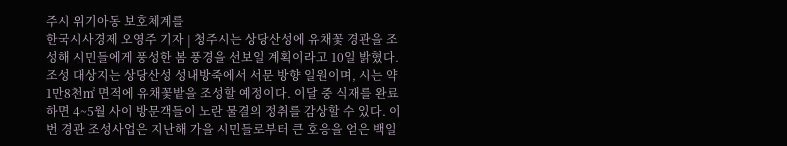주시 위기아동 보호체계를
한국시사경제 오영주 기자 | 청주시는 상당산성에 유채꽃 경관을 조성해 시민들에게 풍성한 봄 풍경을 선보일 계획이라고 10일 밝혔다. 조성 대상지는 상당산성 성내방죽에서 서문 방향 일원이며, 시는 약 1만8천㎡ 면적에 유채꽃밭을 조성할 예정이다. 이달 중 식재를 완료하면 4~5월 사이 방문객들이 노란 물결의 정취를 감상할 수 있다. 이번 경관 조성사업은 지난해 가을 시민들로부터 큰 호응을 얻은 백일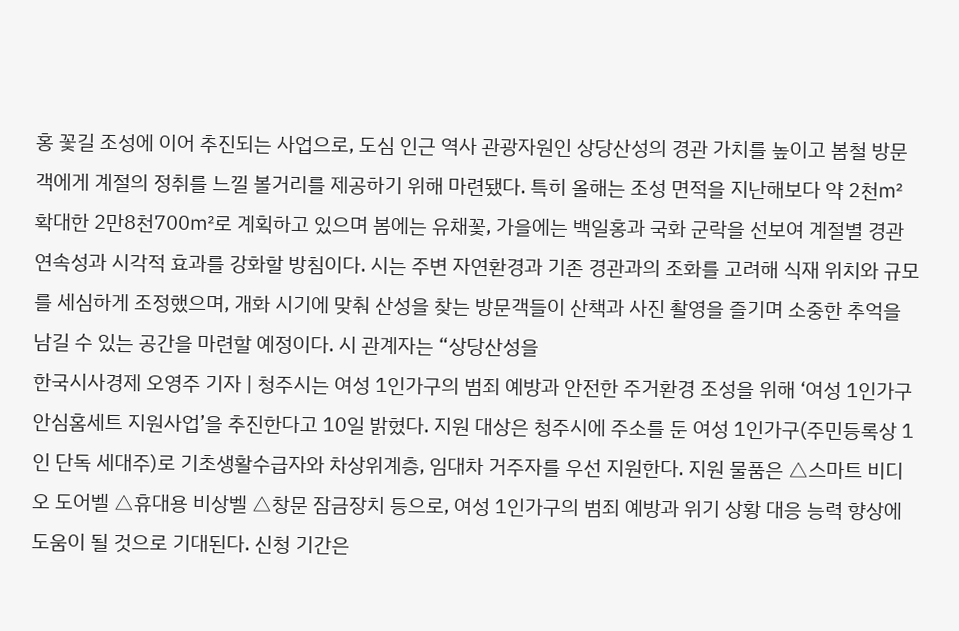홍 꽃길 조성에 이어 추진되는 사업으로, 도심 인근 역사 관광자원인 상당산성의 경관 가치를 높이고 봄철 방문객에게 계절의 정취를 느낄 볼거리를 제공하기 위해 마련됐다. 특히 올해는 조성 면적을 지난해보다 약 2천㎡ 확대한 2만8천700㎡로 계획하고 있으며 봄에는 유채꽃, 가을에는 백일홍과 국화 군락을 선보여 계절별 경관 연속성과 시각적 효과를 강화할 방침이다. 시는 주변 자연환경과 기존 경관과의 조화를 고려해 식재 위치와 규모를 세심하게 조정했으며, 개화 시기에 맞춰 산성을 찾는 방문객들이 산책과 사진 촬영을 즐기며 소중한 추억을 남길 수 있는 공간을 마련할 예정이다. 시 관계자는 “상당산성을
한국시사경제 오영주 기자 | 청주시는 여성 1인가구의 범죄 예방과 안전한 주거환경 조성을 위해 ‘여성 1인가구 안심홈세트 지원사업’을 추진한다고 10일 밝혔다. 지원 대상은 청주시에 주소를 둔 여성 1인가구(주민등록상 1인 단독 세대주)로 기초생활수급자와 차상위계층, 임대차 거주자를 우선 지원한다. 지원 물품은 △스마트 비디오 도어벨 △휴대용 비상벨 △창문 잠금장치 등으로, 여성 1인가구의 범죄 예방과 위기 상황 대응 능력 향상에 도움이 될 것으로 기대된다. 신청 기간은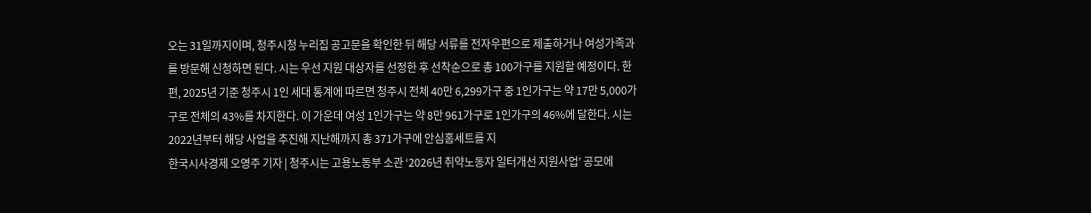오는 31일까지이며, 청주시청 누리집 공고문을 확인한 뒤 해당 서류를 전자우편으로 제출하거나 여성가족과를 방문해 신청하면 된다. 시는 우선 지원 대상자를 선정한 후 선착순으로 총 100가구를 지원할 예정이다. 한편, 2025년 기준 청주시 1인 세대 통계에 따르면 청주시 전체 40만 6,299가구 중 1인가구는 약 17만 5,000가구로 전체의 43%를 차지한다. 이 가운데 여성 1인가구는 약 8만 961가구로 1인가구의 46%에 달한다. 시는 2022년부터 해당 사업을 추진해 지난해까지 총 371가구에 안심홈세트를 지
한국시사경제 오영주 기자 | 청주시는 고용노동부 소관 ‘2026년 취약노동자 일터개선 지원사업’ 공모에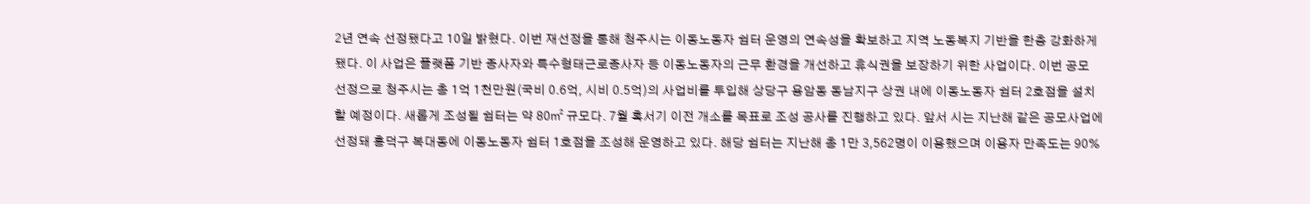2년 연속 선정됐다고 10일 밝혔다. 이번 재선정을 통해 청주시는 이동노동자 쉼터 운영의 연속성을 확보하고 지역 노동복지 기반을 한층 강화하게 됐다. 이 사업은 플랫폼 기반 종사자와 특수형태근로종사자 등 이동노동자의 근무 환경을 개선하고 휴식권을 보장하기 위한 사업이다. 이번 공모 선정으로 청주시는 총 1억 1천만원(국비 0.6억, 시비 0.5억)의 사업비를 투입해 상당구 용암동 동남지구 상권 내에 이동노동자 쉼터 2호점을 설치할 예정이다. 새롭게 조성될 쉼터는 약 80㎡ 규모다. 7월 혹서기 이전 개소를 목표로 조성 공사를 진행하고 있다. 앞서 시는 지난해 같은 공모사업에 선정돼 흥덕구 복대동에 이동노동자 쉼터 1호점을 조성해 운영하고 있다. 해당 쉼터는 지난해 총 1만 3,562명이 이용했으며 이용자 만족도는 90%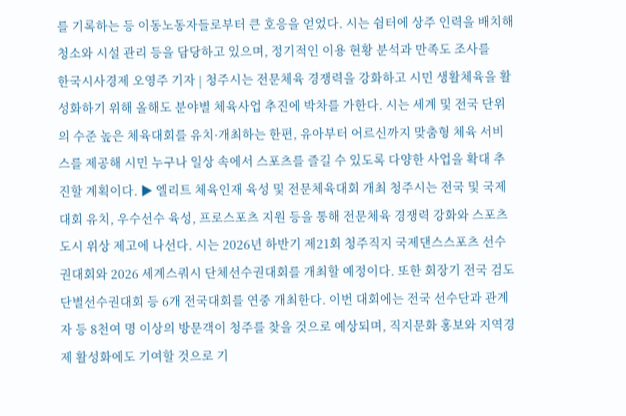를 기록하는 등 이동노동자들로부터 큰 호응을 얻었다. 시는 쉼터에 상주 인력을 배치해 청소와 시설 관리 등을 담당하고 있으며, 정기적인 이용 현황 분석과 만족도 조사를
한국시사경제 오영주 기자 | 청주시는 전문체육 경쟁력을 강화하고 시민 생활체육을 활성화하기 위해 올해도 분야별 체육사업 추진에 박차를 가한다. 시는 세계 및 전국 단위의 수준 높은 체육대회를 유치·개최하는 한편, 유아부터 어르신까지 맞춤형 체육 서비스를 제공해 시민 누구나 일상 속에서 스포츠를 즐길 수 있도록 다양한 사업을 확대 추진할 계획이다. ▶ 엘리트 체육인재 육성 및 전문체육대회 개최 청주시는 전국 및 국제대회 유치, 우수선수 육성, 프로스포츠 지원 등을 통해 전문체육 경쟁력 강화와 스포츠 도시 위상 제고에 나선다. 시는 2026년 하반기 제21회 청주직지 국제댄스스포츠 선수권대회와 2026 세계스쿼시 단체선수권대회를 개최할 예정이다. 또한 회장기 전국 검도단별선수권대회 등 6개 전국대회를 연중 개최한다. 이번 대회에는 전국 선수단과 관계자 등 8천여 명 이상의 방문객이 청주를 찾을 것으로 예상되며, 직지문화 홍보와 지역경제 활성화에도 기여할 것으로 기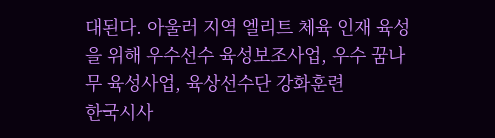대된다. 아울러 지역 엘리트 체육 인재 육성을 위해 우수선수 육성보조사업, 우수 꿈나무 육성사업, 육상선수단 강화훈련
한국시사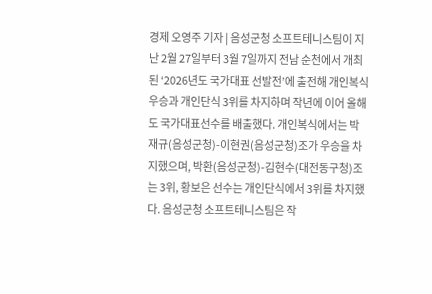경제 오영주 기자 | 음성군청 소프트테니스팀이 지난 2월 27일부터 3월 7일까지 전남 순천에서 개최된 ‘2026년도 국가대표 선발전’에 출전해 개인복식 우승과 개인단식 3위를 차지하며 작년에 이어 올해도 국가대표선수를 배출했다. 개인복식에서는 박재규(음성군청)-이현권(음성군청)조가 우승을 차지했으며, 박환(음성군청)-김현수(대전동구청)조는 3위, 황보은 선수는 개인단식에서 3위를 차지했다. 음성군청 소프트테니스팀은 작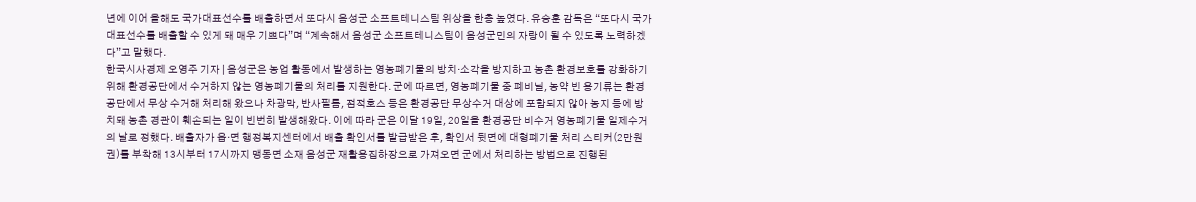년에 이어 올해도 국가대표선수를 배출하면서 또다시 음성군 소프트테니스팀 위상을 한층 높였다. 유승훈 감독은 “또다시 국가대표선수를 배출할 수 있게 돼 매우 기쁘다”며 “계속해서 음성군 소프트테니스팀이 음성군민의 자랑이 될 수 있도록 노력하겠다”고 말했다.
한국시사경제 오영주 기자 | 음성군은 농업 활동에서 발생하는 영농폐기물의 방치‧소각을 방지하고 농촌 환경보호를 강화하기 위해 환경공단에서 수거하지 않는 영농폐기물의 처리를 지원한다. 군에 따르면, 영농폐기물 중 폐비닐, 농약 빈 용기류는 환경공단에서 무상 수거해 처리해 왔으나 차광막, 반사필름, 점적호스 등은 환경공단 무상수거 대상에 포함되지 않아 농지 등에 방치돼 농촌 경관이 훼손되는 일이 빈번히 발생해왔다. 이에 따라 군은 이달 19일, 20일을 환경공단 비수거 영농폐기물 일제수거의 날로 정했다. 배출자가 읍‧면 행정복지센터에서 배출 확인서를 발급받은 후, 확인서 뒷면에 대형폐기물 처리 스티커(2만원권)를 부착해 13시부터 17시까지 맹동면 소재 음성군 재활용집하장으로 가져오면 군에서 처리하는 방법으로 진행된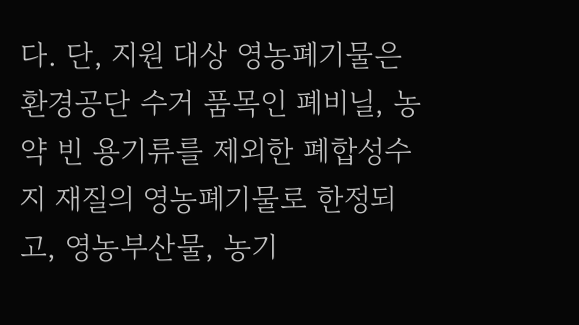다. 단, 지원 대상 영농폐기물은 환경공단 수거 품목인 폐비닐, 농약 빈 용기류를 제외한 폐합성수지 재질의 영농폐기물로 한정되고, 영농부산물, 농기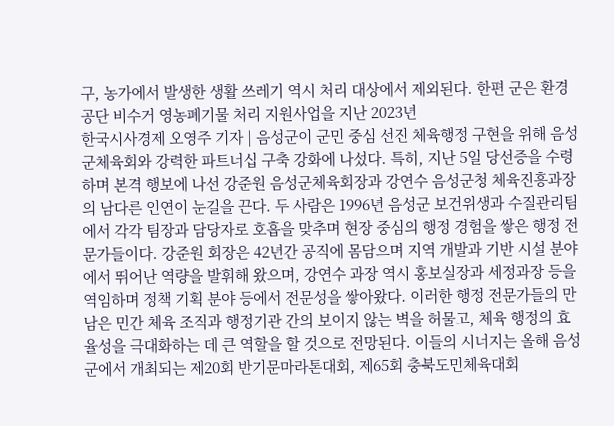구, 농가에서 발생한 생활 쓰레기 역시 처리 대상에서 제외된다. 한편 군은 환경공단 비수거 영농폐기물 처리 지원사업을 지난 2023년
한국시사경제 오영주 기자 | 음성군이 군민 중심 선진 체육행정 구현을 위해 음성군체육회와 강력한 파트너십 구축 강화에 나섰다. 특히, 지난 5일 당선증을 수령하며 본격 행보에 나선 강준원 음성군체육회장과 강연수 음성군청 체육진흥과장의 남다른 인연이 눈길을 끈다. 두 사람은 1996년 음성군 보건위생과 수질관리팀에서 각각 팀장과 담당자로 호흡을 맞추며 현장 중심의 행정 경험을 쌓은 행정 전문가들이다. 강준원 회장은 42년간 공직에 몸담으며 지역 개발과 기반 시설 분야에서 뛰어난 역량을 발휘해 왔으며, 강연수 과장 역시 홍보실장과 세정과장 등을 역임하며 정책 기획 분야 등에서 전문성을 쌓아왔다. 이러한 행정 전문가들의 만남은 민간 체육 조직과 행정기관 간의 보이지 않는 벽을 허물고, 체육 행정의 효율성을 극대화하는 데 큰 역할을 할 것으로 전망된다. 이들의 시너지는 올해 음성군에서 개최되는 제20회 반기문마라톤대회, 제65회 충북도민체육대회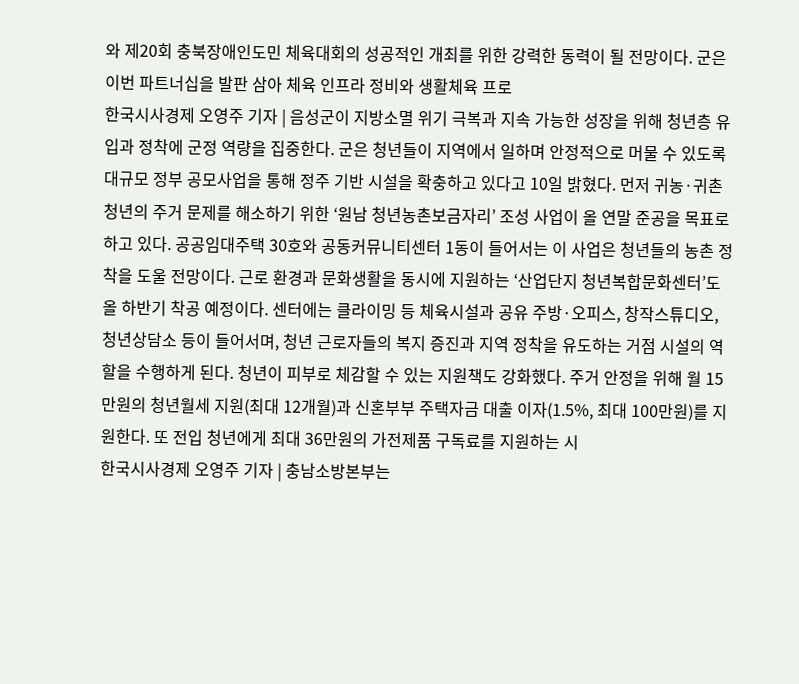와 제20회 충북장애인도민 체육대회의 성공적인 개최를 위한 강력한 동력이 될 전망이다. 군은 이번 파트너십을 발판 삼아 체육 인프라 정비와 생활체육 프로
한국시사경제 오영주 기자 | 음성군이 지방소멸 위기 극복과 지속 가능한 성장을 위해 청년층 유입과 정착에 군정 역량을 집중한다. 군은 청년들이 지역에서 일하며 안정적으로 머물 수 있도록 대규모 정부 공모사업을 통해 정주 기반 시설을 확충하고 있다고 10일 밝혔다. 먼저 귀농·귀촌 청년의 주거 문제를 해소하기 위한 ‘원남 청년농촌보금자리’ 조성 사업이 올 연말 준공을 목표로 하고 있다. 공공임대주택 30호와 공동커뮤니티센터 1동이 들어서는 이 사업은 청년들의 농촌 정착을 도울 전망이다. 근로 환경과 문화생활을 동시에 지원하는 ‘산업단지 청년복합문화센터’도 올 하반기 착공 예정이다. 센터에는 클라이밍 등 체육시설과 공유 주방·오피스, 창작스튜디오, 청년상담소 등이 들어서며, 청년 근로자들의 복지 증진과 지역 정착을 유도하는 거점 시설의 역할을 수행하게 된다. 청년이 피부로 체감할 수 있는 지원책도 강화했다. 주거 안정을 위해 월 15만원의 청년월세 지원(최대 12개월)과 신혼부부 주택자금 대출 이자(1.5%, 최대 100만원)를 지원한다. 또 전입 청년에게 최대 36만원의 가전제품 구독료를 지원하는 시
한국시사경제 오영주 기자 | 충남소방본부는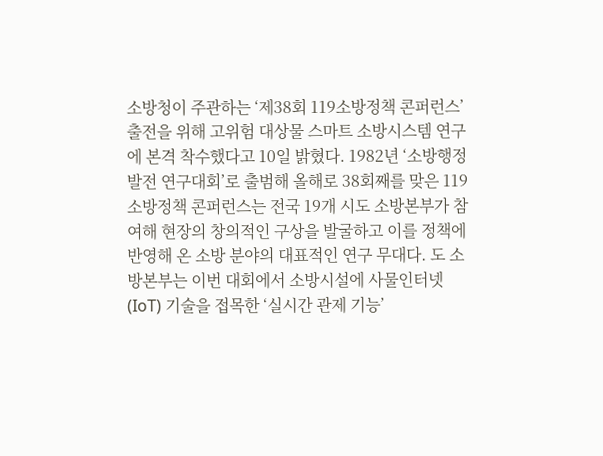소방청이 주관하는 ‘제38회 119소방정책 콘퍼런스’ 출전을 위해 고위험 대상물 스마트 소방시스템 연구에 본격 착수했다고 10일 밝혔다. 1982년 ‘소방행정발전 연구대회’로 출범해 올해로 38회째를 맞은 119소방정책 콘퍼런스는 전국 19개 시도 소방본부가 참여해 현장의 창의적인 구상을 발굴하고 이를 정책에 반영해 온 소방 분야의 대표적인 연구 무대다. 도 소방본부는 이번 대회에서 소방시설에 사물인터넷(IoT) 기술을 접목한 ‘실시간 관제 기능’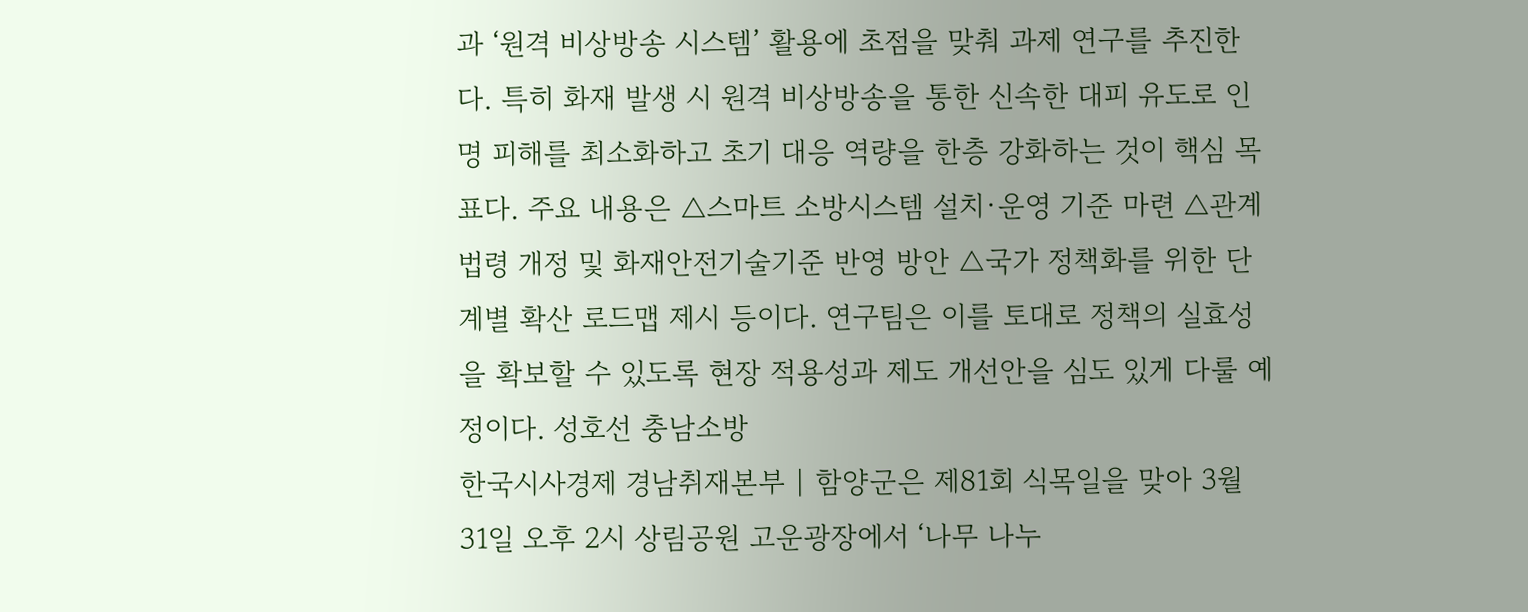과 ‘원격 비상방송 시스템’ 활용에 초점을 맞춰 과제 연구를 추진한다. 특히 화재 발생 시 원격 비상방송을 통한 신속한 대피 유도로 인명 피해를 최소화하고 초기 대응 역량을 한층 강화하는 것이 핵심 목표다. 주요 내용은 △스마트 소방시스템 설치·운영 기준 마련 △관계 법령 개정 및 화재안전기술기준 반영 방안 △국가 정책화를 위한 단계별 확산 로드맵 제시 등이다. 연구팀은 이를 토대로 정책의 실효성을 확보할 수 있도록 현장 적용성과 제도 개선안을 심도 있게 다룰 예정이다. 성호선 충남소방
한국시사경제 경남취재본부 | 함양군은 제81회 식목일을 맞아 3월 31일 오후 2시 상림공원 고운광장에서 ‘나무 나누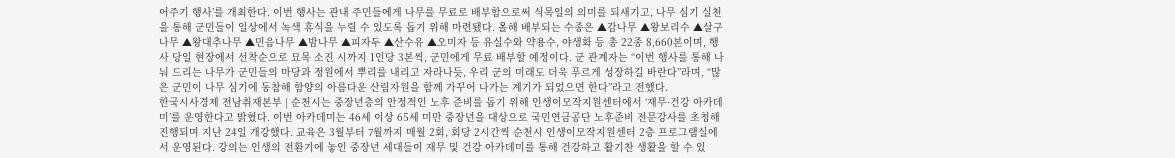어주기 행사’를 개최한다. 이번 행사는 관내 주민들에게 나무를 무료로 배부함으로써 식목일의 의미를 되새기고, 나무 심기 실천을 통해 군민들이 일상에서 녹색 휴식을 누릴 수 있도록 돕기 위해 마련됐다. 올해 배부되는 수종은 ▲감나무 ▲왕보리수 ▲살구나무 ▲왕대추나무 ▲민음나무 ▲밤나무 ▲피자두 ▲산수유 ▲오미자 등 유실수와 약용수, 야생화 등 총 22종 8,660본이며, 행사 당일 현장에서 선착순으로 묘목 소진 시까지 1인당 3본씩, 군민에게 무료 배부할 예정이다. 군 관계자는 “이번 행사를 통해 나눠 드리는 나무가 군민들의 마당과 정원에서 뿌리를 내리고 자라나듯, 우리 군의 미래도 더욱 푸르게 성장하길 바란다”라며, “많은 군민이 나무 심기에 동참해 함양의 아름다운 산림자원을 함께 가꾸어 나가는 계기가 되었으면 한다”라고 전했다.
한국시사경제 전남취재본부 | 순천시는 중장년층의 안정적인 노후 준비를 돕기 위해 인생이모작지원센터에서 ‘재무·건강 아카데미’를 운영한다고 밝혔다. 이번 아카데미는 46세 이상 65세 미만 중장년을 대상으로 국민연금공단 노후준비 전문강사를 초청해 진행되며 지난 24일 개강했다. 교육은 3월부터 7월까지 매월 2회, 회당 2시간씩 순천시 인생이모작지원센터 2층 프로그램실에서 운영된다. 강의는 인생의 전환기에 놓인 중장년 세대들이 재무 및 건강 아카데미를 통해 건강하고 활기찬 생활을 할 수 있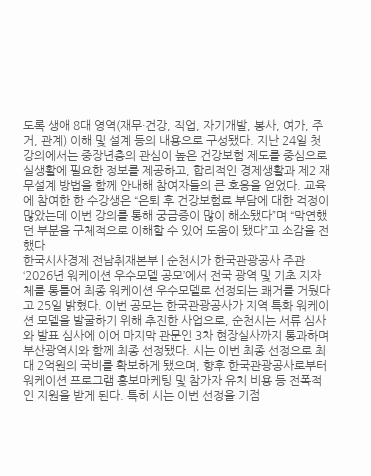도록 생애 8대 영역(재무·건강, 직업, 자기개발, 봉사, 여가, 주거, 관계) 이해 및 설계 등의 내용으로 구성됐다. 지난 24일 첫 강의에서는 중장년층의 관심이 높은 건강보험 제도를 중심으로 실생활에 필요한 정보를 제공하고, 합리적인 경제생활과 제2 재무설계 방법을 함께 안내해 참여자들의 큰 호응을 얻었다. 교육에 참여한 한 수강생은 “은퇴 후 건강보험료 부담에 대한 걱정이 많았는데 이번 강의를 통해 궁금증이 많이 해소됐다”며 “막연했던 부분을 구체적으로 이해할 수 있어 도움이 됐다”고 소감을 전했다
한국시사경제 전남취재본부 | 순천시가 한국관광공사 주관 ‘2026년 워케이션 우수모델 공모’에서 전국 광역 및 기초 지자체를 통틀어 최종 워케이션 우수모델로 선정되는 쾌거를 거뒀다고 25일 밝혔다. 이번 공모는 한국관광공사가 지역 특화 워케이션 모델을 발굴하기 위해 추진한 사업으로, 순천시는 서류 심사와 발표 심사에 이어 마지막 관문인 3차 현장실사까지 통과하며 부산광역시와 함께 최종 선정됐다. 시는 이번 최종 선정으로 최대 2억원의 국비를 확보하게 됐으며, 향후 한국관광공사로부터 워케이션 프로그램 홍보마케팅 및 참가자 유치 비용 등 전폭적인 지원을 받게 된다. 특히 시는 이번 선정을 기점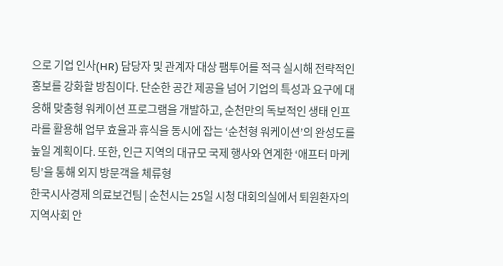으로 기업 인사(HR) 담당자 및 관계자 대상 팸투어를 적극 실시해 전략적인 홍보를 강화할 방침이다. 단순한 공간 제공을 넘어 기업의 특성과 요구에 대응해 맞춤형 워케이션 프로그램을 개발하고, 순천만의 독보적인 생태 인프라를 활용해 업무 효율과 휴식을 동시에 잡는 ‘순천형 워케이션’의 완성도를 높일 계획이다. 또한, 인근 지역의 대규모 국제 행사와 연계한 ‘애프터 마케팅’을 통해 외지 방문객을 체류형
한국시사경제 의료보건팀 | 순천시는 25일 시청 대회의실에서 퇴원환자의 지역사회 안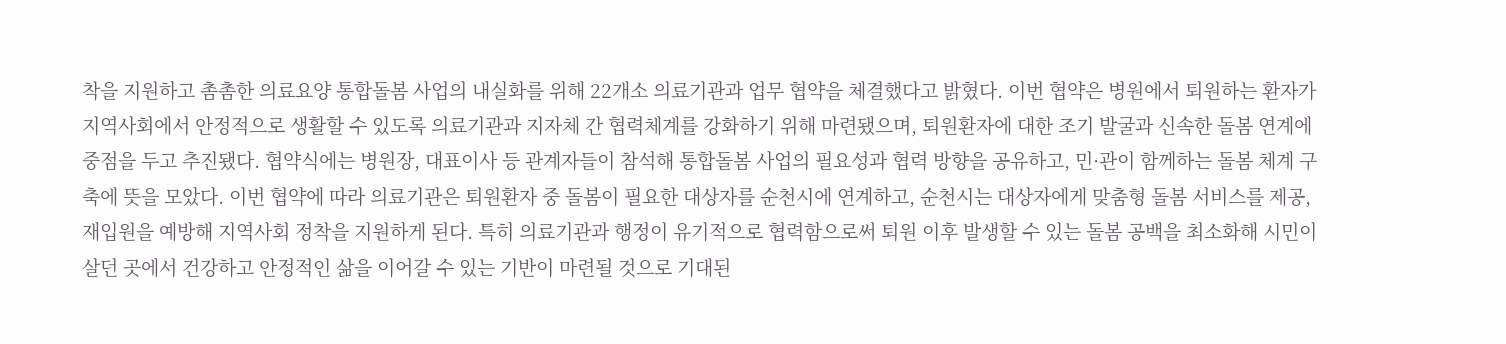착을 지원하고 촘촘한 의료요양 통합돌봄 사업의 내실화를 위해 22개소 의료기관과 업무 협약을 체결했다고 밝혔다. 이번 협약은 병원에서 퇴원하는 환자가 지역사회에서 안정적으로 생활할 수 있도록 의료기관과 지자체 간 협력체계를 강화하기 위해 마련됐으며, 퇴원환자에 대한 조기 발굴과 신속한 돌봄 연계에 중점을 두고 추진됐다. 협약식에는 병원장, 대표이사 등 관계자들이 참석해 통합돌봄 사업의 필요성과 협력 방향을 공유하고, 민·관이 함께하는 돌봄 체계 구축에 뜻을 모았다. 이번 협약에 따라 의료기관은 퇴원환자 중 돌봄이 필요한 대상자를 순천시에 연계하고, 순천시는 대상자에게 맞춤형 돌봄 서비스를 제공, 재입원을 예방해 지역사회 정착을 지원하게 된다. 특히 의료기관과 행정이 유기적으로 협력함으로써 퇴원 이후 발생할 수 있는 돌봄 공백을 최소화해 시민이 살던 곳에서 건강하고 안정적인 삶을 이어갈 수 있는 기반이 마련될 것으로 기대된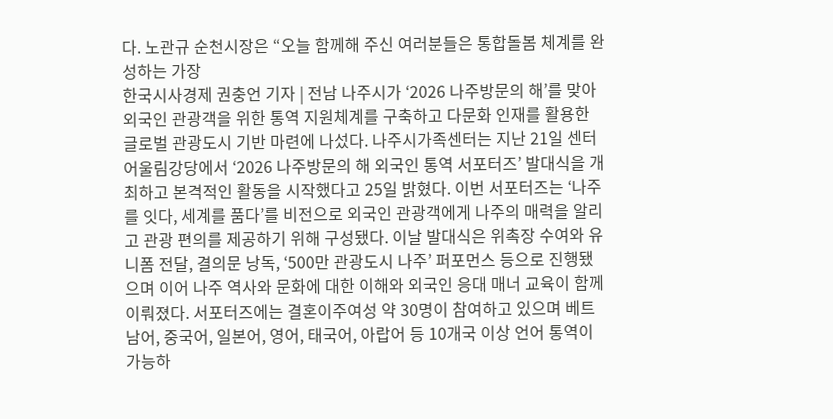다. 노관규 순천시장은 “오늘 함께해 주신 여러분들은 통합돌봄 체계를 완성하는 가장
한국시사경제 권충언 기자 | 전남 나주시가 ‘2026 나주방문의 해’를 맞아 외국인 관광객을 위한 통역 지원체계를 구축하고 다문화 인재를 활용한 글로벌 관광도시 기반 마련에 나섰다. 나주시가족센터는 지난 21일 센터 어울림강당에서 ‘2026 나주방문의 해 외국인 통역 서포터즈’ 발대식을 개최하고 본격적인 활동을 시작했다고 25일 밝혔다. 이번 서포터즈는 ‘나주를 잇다, 세계를 품다’를 비전으로 외국인 관광객에게 나주의 매력을 알리고 관광 편의를 제공하기 위해 구성됐다. 이날 발대식은 위촉장 수여와 유니폼 전달, 결의문 낭독, ‘500만 관광도시 나주’ 퍼포먼스 등으로 진행됐으며 이어 나주 역사와 문화에 대한 이해와 외국인 응대 매너 교육이 함께 이뤄졌다. 서포터즈에는 결혼이주여성 약 30명이 참여하고 있으며 베트남어, 중국어, 일본어, 영어, 태국어, 아랍어 등 10개국 이상 언어 통역이 가능하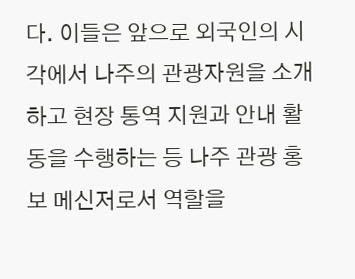다. 이들은 앞으로 외국인의 시각에서 나주의 관광자원을 소개하고 현장 통역 지원과 안내 활동을 수행하는 등 나주 관광 홍보 메신저로서 역할을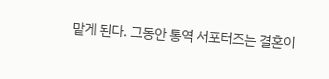맡게 된다. 그동안 통역 서포터즈는 결혼이